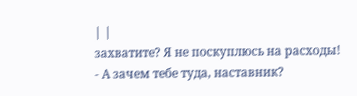| |
захватите? Я не поскуплюсь на расходы!
- А зачем тебе туда, наставник?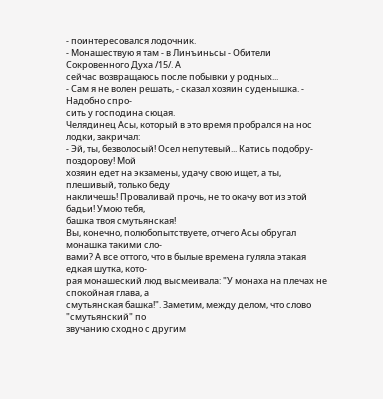- поинтересовался лодочник.
- Монашествую я там - в Линъиньсы - Обители Сокровенного Духа /15/. А
сейчас возвращаюсь после побывки у родных...
- Сам я не волен решать, - сказал хозяин суденышка. - Надобно спро-
сить у господина сюцая.
Челядинец Асы, который в это время пробрался на нос лодки, закричал:
- Эй, ты, безволосый! Осел непутевый... Катись подобру-поздорову! Мой
хозяин едет на экзамены, удачу свою ищет, а ты, плешивый, только беду
накличешь! Проваливай прочь, не то окачу вот из этой бадьи! Умою тебя,
башка твоя смутьянская!
Вы, конечно, полюбопытствуете, отчего Асы обругал монашка такими сло-
вами? А все оттого, что в былые времена гуляла этакая едкая шутка, кото-
рая монашеский люд высмеивала: "У монаха на плечах не спокойная глава, а
смутьянская башка!". Заметим, между делом, что слово "смутьянский" по
звучанию сходно с другим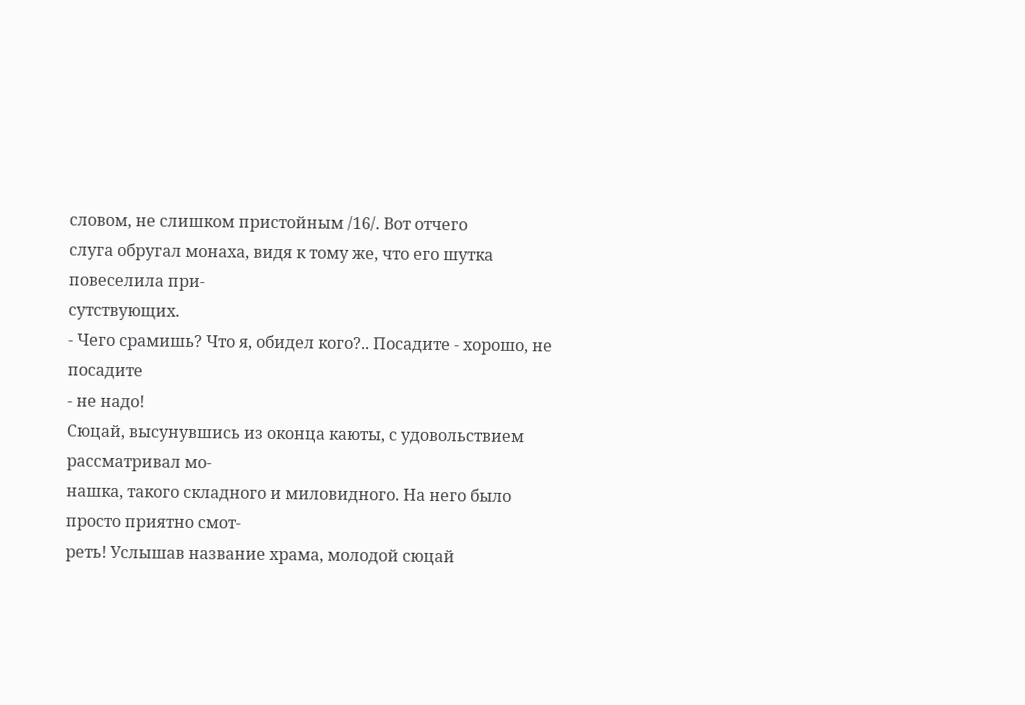словом, не слишком пристойным /16/. Вот отчего
слуга обругал монаха, видя к тому же, что его шутка повеселила при-
сутствующих.
- Чего срамишь? Что я, обидел кого?.. Посадите - хорошо, не посадите
- не надо!
Сюцай, высунувшись из оконца каюты, с удовольствием рассматривал мо-
нашка, такого складного и миловидного. На него было просто приятно смот-
реть! Услышав название храма, молодой сюцай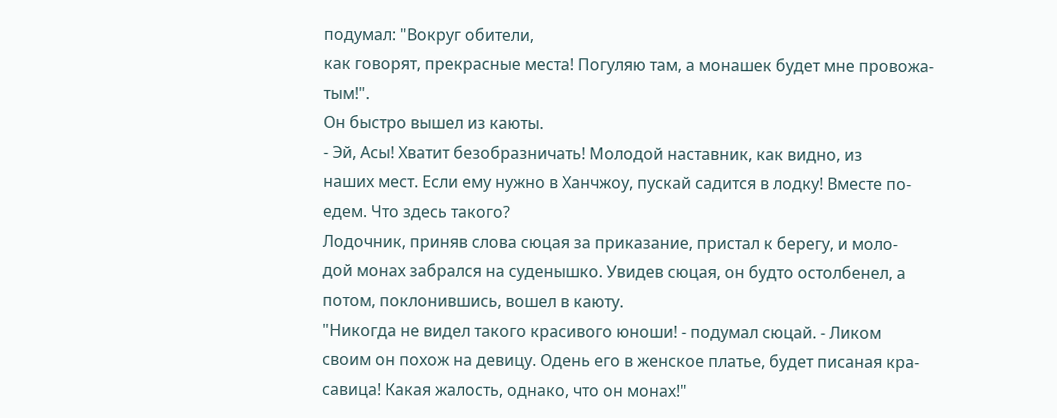подумал: "Вокруг обители,
как говорят, прекрасные места! Погуляю там, а монашек будет мне провожа-
тым!".
Он быстро вышел из каюты.
- Эй, Асы! Хватит безобразничать! Молодой наставник, как видно, из
наших мест. Если ему нужно в Ханчжоу, пускай садится в лодку! Вместе по-
едем. Что здесь такого?
Лодочник, приняв слова сюцая за приказание, пристал к берегу, и моло-
дой монах забрался на суденышко. Увидев сюцая, он будто остолбенел, а
потом, поклонившись, вошел в каюту.
"Никогда не видел такого красивого юноши! - подумал сюцай. - Ликом
своим он похож на девицу. Одень его в женское платье, будет писаная кра-
савица! Какая жалость, однако, что он монах!"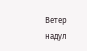Ветер надул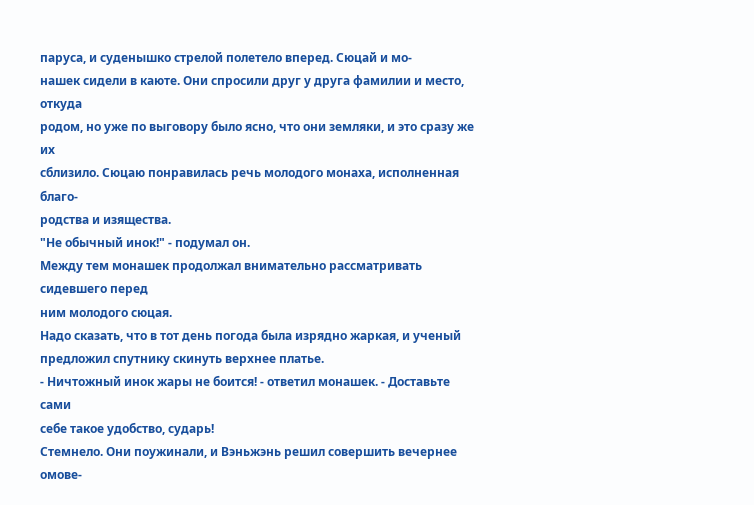паруса, и суденышко стрелой полетело вперед. Сюцай и мо-
нашек сидели в каюте. Они спросили друг у друга фамилии и место, откуда
родом, но уже по выговору было ясно, что они земляки, и это сразу же их
сблизило. Сюцаю понравилась речь молодого монаха, исполненная благо-
родства и изящества.
"Не обычный инок!" - подумал он.
Между тем монашек продолжал внимательно рассматривать сидевшего перед
ним молодого сюцая.
Надо сказать, что в тот день погода была изрядно жаркая, и ученый
предложил спутнику скинуть верхнее платье.
- Ничтожный инок жары не боится! - ответил монашек. - Доставьте сами
себе такое удобство, сударь!
Стемнело. Они поужинали, и Вэньжэнь решил совершить вечернее омове-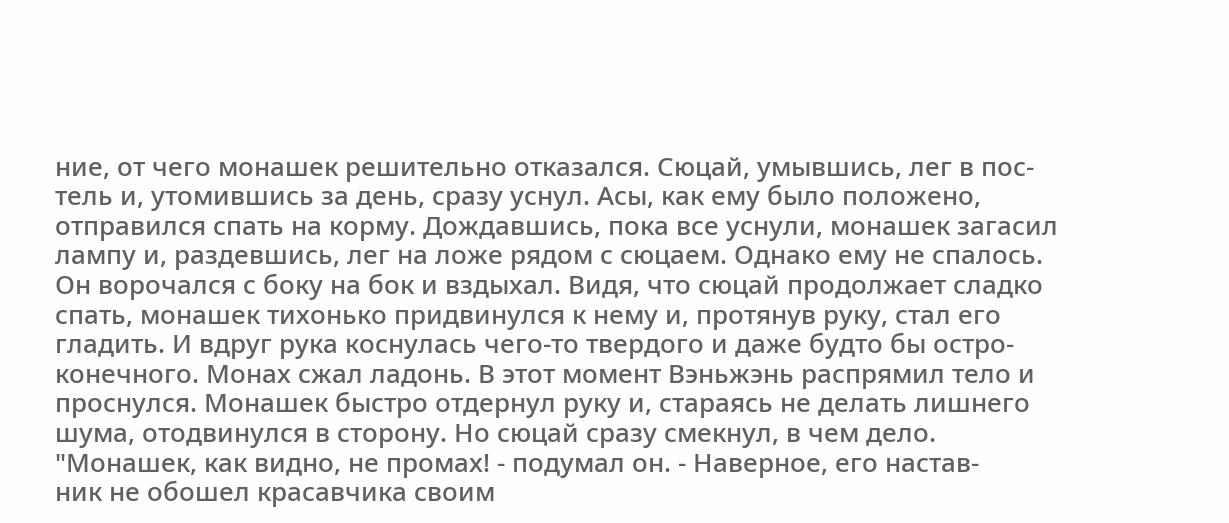ние, от чего монашек решительно отказался. Сюцай, умывшись, лег в пос-
тель и, утомившись за день, сразу уснул. Асы, как ему было положено,
отправился спать на корму. Дождавшись, пока все уснули, монашек загасил
лампу и, раздевшись, лег на ложе рядом с сюцаем. Однако ему не спалось.
Он ворочался с боку на бок и вздыхал. Видя, что сюцай продолжает сладко
спать, монашек тихонько придвинулся к нему и, протянув руку, стал его
гладить. И вдруг рука коснулась чего-то твердого и даже будто бы остро-
конечного. Монах сжал ладонь. В этот момент Вэньжэнь распрямил тело и
проснулся. Монашек быстро отдернул руку и, стараясь не делать лишнего
шума, отодвинулся в сторону. Но сюцай сразу смекнул, в чем дело.
"Монашек, как видно, не промах! - подумал он. - Наверное, его настав-
ник не обошел красавчика своим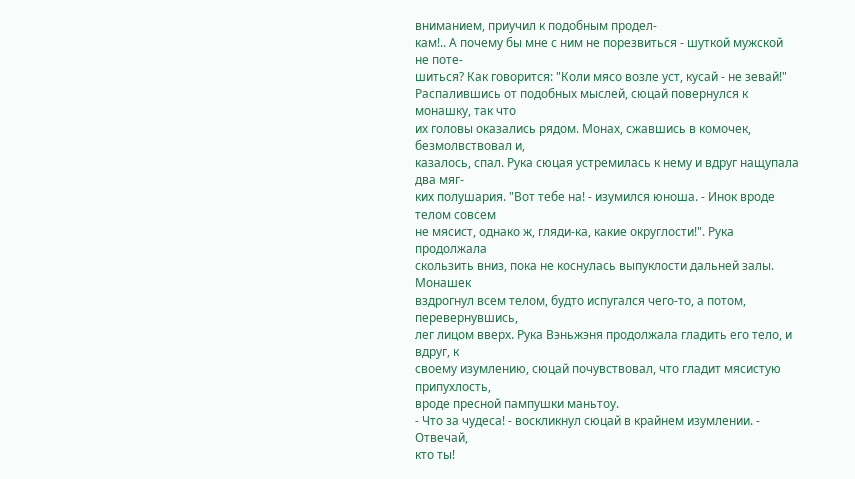вниманием, приучил к подобным продел-
кам!.. А почему бы мне с ним не порезвиться - шуткой мужской не поте-
шиться? Как говорится: "Коли мясо возле уст, кусай - не зевай!"
Распалившись от подобных мыслей, сюцай повернулся к монашку, так что
их головы оказались рядом. Монах, сжавшись в комочек, безмолвствовал и,
казалось, спал. Рука сюцая устремилась к нему и вдруг нащупала два мяг-
ких полушария. "Вот тебе на! - изумился юноша. - Инок вроде телом совсем
не мясист, однако ж, гляди-ка, какие округлости!". Рука продолжала
скользить вниз, пока не коснулась выпуклости дальней залы. Монашек
вздрогнул всем телом, будто испугался чего-то, а потом, перевернувшись,
лег лицом вверх. Рука Вэньжэня продолжала гладить его тело, и вдруг, к
своему изумлению, сюцай почувствовал, что гладит мясистую припухлость,
вроде пресной пампушки маньтоу.
- Что за чудеса! - воскликнул сюцай в крайнем изумлении. - Отвечай,
кто ты!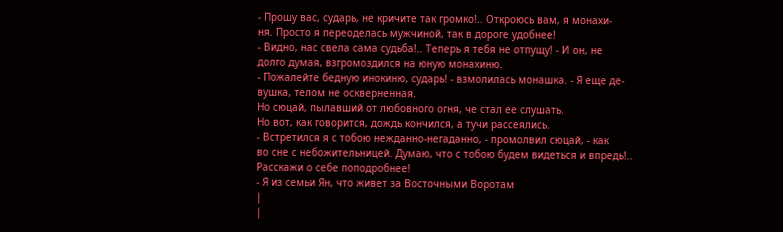- Прошу вас, сударь, не кричите так громко!.. Откроюсь вам, я монахи-
ня. Просто я переоделась мужчиной, так в дороге удобнее!
- Видно, нас свела сама судьба!.. Теперь я тебя не отпущу! - И он, не
долго думая, взгромоздился на юную монахиню.
- Пожалейте бедную инокиню, сударь! - взмолилась монашка. - Я еще де-
вушка, телом не оскверненная.
Но сюцай, пылавший от любовного огня, че стал ее слушать.
Но вот, как говорится, дождь кончился, а тучи рассеялись.
- Встретился я с тобою нежданно-негаданно, - промолвил сюцай, - как
во сне с небожительницей. Думаю, что с тобою будем видеться и впредь!..
Расскажи о себе поподробнее!
- Я из семьи Ян, что живет за Восточными Воротам
|
|